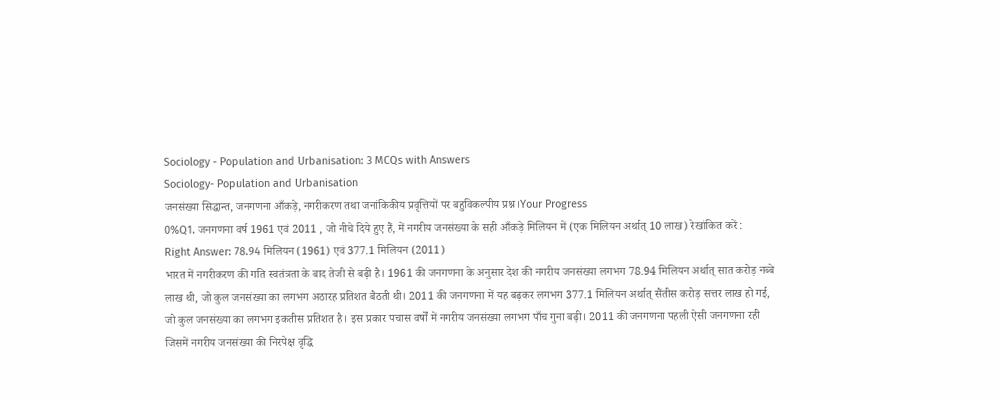Sociology - Population and Urbanisation: 3 MCQs with Answers
Sociology- Population and Urbanisation
जनसंख्या सिद्धान्त, जनगणना आँकड़े, नगरीकरण तथा जनांकिकीय प्रवृत्तियों पर बहुविकल्पीय प्रश्न।Your Progress
0%Q1. जनगणना वर्ष 1961 एवं 2011 , जो नीचे दिये हुए हैं, में नगरीय जनसंख्या के सही आँकड़े मिलियन में (एक मिलियन अर्थात् 10 लाख) रेखांकित करें :
Right Answer: 78.94 मिलियन (1961) एवं 377.1 मिलियन (2011)
भारत में नगरीकरण की गति स्वतंत्रता के बाद तेजी से बढ़ी है। 1961 की जनगणना के अनुसार देश की नगरीय जनसंख्या लगभग 78.94 मिलियन अर्थात् सात करोड़ नब्बे लाख थी, जो कुल जनसंख्या का लगभग अठारह प्रतिशत बैठती थी। 2011 की जनगणना में यह बढ़कर लगभग 377.1 मिलियन अर्थात् सैंतीस करोड़ सत्तर लाख हो गई, जो कुल जनसंख्या का लगभग इकतीस प्रतिशत है। इस प्रकार पचास वर्षों में नगरीय जनसंख्या लगभग पाँच गुना बढ़ी। 2011 की जनगणना पहली ऐसी जनगणना रही जिसमें नगरीय जनसंख्या की निरपेक्ष वृद्धि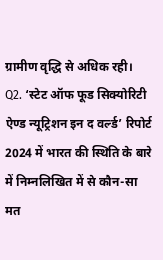ग्रामीण वृद्धि से अधिक रही।
Q2. ‘स्टेट ऑफ फूड सिक्योरिटी ऐण्ड न्यूट्रिशन इन द वर्ल्ड’ रिपोर्ट 2024 में भारत की स्थिति के बारे में निम्नलिखित में से कौन-सा मत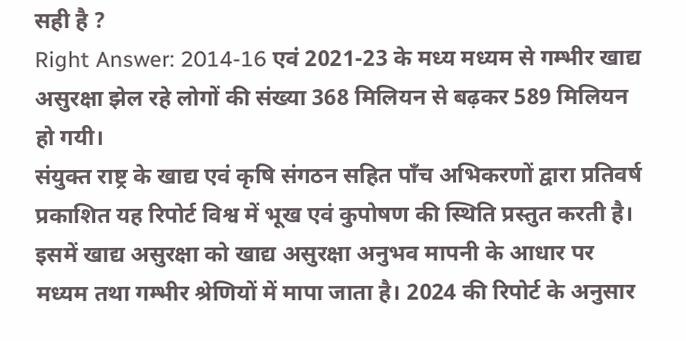सही है ?
Right Answer: 2014-16 एवं 2021-23 के मध्य मध्यम से गम्भीर खाद्य असुरक्षा झेल रहे लोगों की संख्या 368 मिलियन से बढ़कर 589 मिलियन हो गयी।
संयुक्त राष्ट्र के खाद्य एवं कृषि संगठन सहित पाँच अभिकरणों द्वारा प्रतिवर्ष प्रकाशित यह रिपोर्ट विश्व में भूख एवं कुपोषण की स्थिति प्रस्तुत करती है। इसमें खाद्य असुरक्षा को खाद्य असुरक्षा अनुभव मापनी के आधार पर मध्यम तथा गम्भीर श्रेणियों में मापा जाता है। 2024 की रिपोर्ट के अनुसार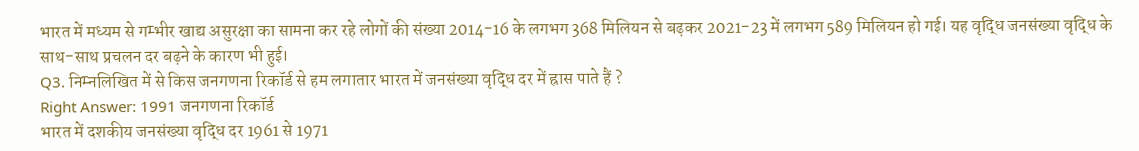भारत में मध्यम से गम्भीर खाद्य असुरक्षा का सामना कर रहे लोगों की संख्या 2014-16 के लगभग 368 मिलियन से बढ़कर 2021-23 में लगभग 589 मिलियन हो गई। यह वृद्धि जनसंख्या वृद्धि के साथ-साथ प्रचलन दर बढ़ने के कारण भी हुई।
Q3. निम्नलिखित में से किस जनगणना रिकॉर्ड से हम लगातार भारत में जनसंख्या वृद्धि दर में ह्रास पाते हैं ?
Right Answer: 1991 जनगणना रिकॉर्ड
भारत में दशकीय जनसंख्या वृद्धि दर 1961 से 1971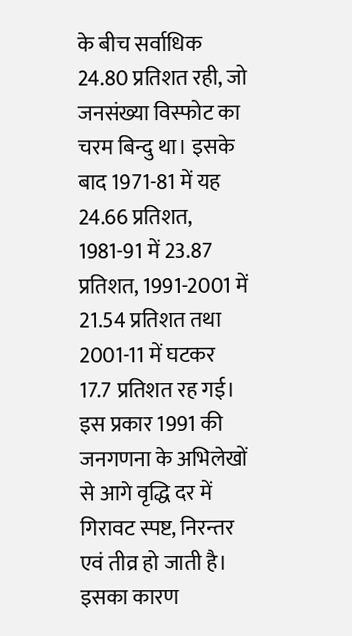के बीच सर्वाधिक 24.80 प्रतिशत रही, जो जनसंख्या विस्फोट का चरम बिन्दु था। इसके बाद 1971-81 में यह 24.66 प्रतिशत, 1981-91 में 23.87 प्रतिशत, 1991-2001 में 21.54 प्रतिशत तथा 2001-11 में घटकर 17.7 प्रतिशत रह गई। इस प्रकार 1991 की जनगणना के अभिलेखों से आगे वृद्धि दर में गिरावट स्पष्ट, निरन्तर एवं तीव्र हो जाती है। इसका कारण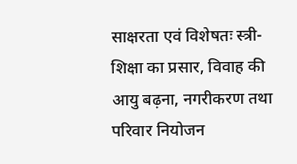साक्षरता एवं विशेषतः स्त्री-शिक्षा का प्रसार, विवाह की आयु बढ़ना, नगरीकरण तथा परिवार नियोजन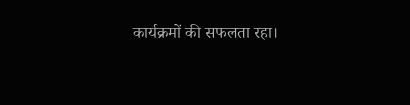कार्यक्रमों की सफलता रहा।